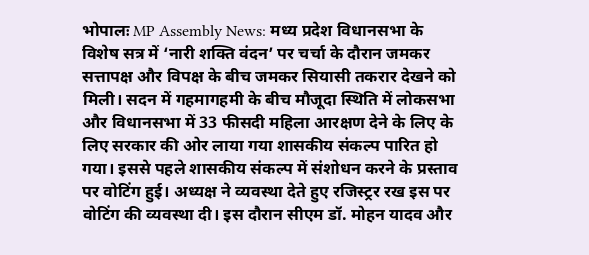भोपालः MP Assembly News: मध्य प्रदेश विधानसभा के विशेष सत्र में ‘नारी शक्ति वंदन’ पर चर्चा के दौरान जमकर सत्तापक्ष और विपक्ष के बीच जमकर सियासी तकरार देखने को मिली। सदन में गहमागहमी के बीच मौजूदा स्थिति में लोकसभा और विधानसभा में 33 फीसदी महिला आरक्षण देने के लिए के लिए सरकार की ओर लाया गया शासकीय संकल्प पारित हो गया। इससे पहले शासकीय संकल्प में संशोधन करने के प्रस्ताव पर वोटिंग हुई। अध्यक्ष ने व्यवस्था देते हुए रजिस्ट्रर रख इस पर वोटिंग की व्यवस्था दी। इस दौरान सीएम डॉ. मोहन यादव और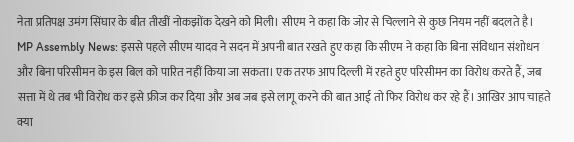नेता प्रतिपक्ष उमंग सिंघार के बीत तीखीं नोकझोंक देखने को मिली। सीएम ने कहा कि जोर से चिल्लाने से कुछ नियम नहीं बदलते है।
MP Assembly News: इससे पहले सीएम यादव ने सदन में अपनी बात रखते हुए कहा कि सीएम ने कहा कि बिना संविधान संशोधन और बिना परिसीमन के इस बिल को पारित नहीं किया जा सकता। एक तरफ आप दिल्ली में रहते हुए परिसीमन का विरोध करते हैं, जब सत्ता में थे तब भी विरोध कर इसे फ्रीज कर दिया और अब जब इसे लागू करने की बात आई तो फिर विरोध कर रहे हैं। आखिर आप चाहते क्या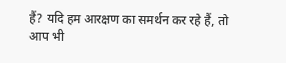हैं? यदि हम आरक्षण का समर्थन कर रहे हैं, तो आप भी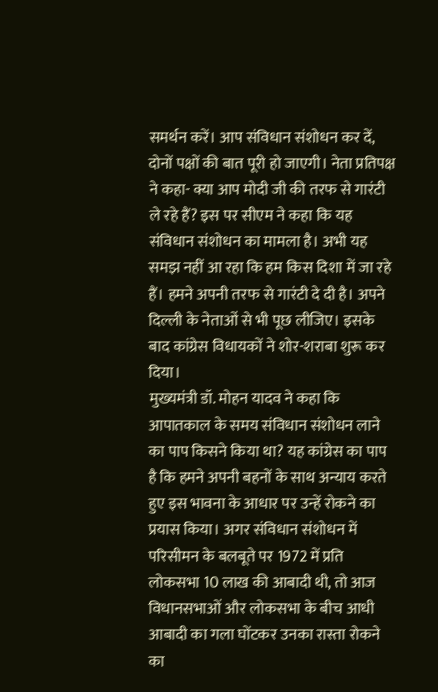समर्थन करें। आप संविधान संशोधन कर दें, दोनों पक्षों की बात पूरी हो जाएगी। नेता प्रतिपक्ष ने कहा- क्या आप मोदी जी की तरफ से गारंटी ले रहे हैं? इस पर सीएम ने कहा कि यह संविधान संशोधन का मामला है। अभी यह समझ नहीं आ रहा कि हम किस दिशा में जा रहे हैं। हमने अपनी तरफ से गारंटी दे दी है। अपने दिल्ली के नेताओं से भी पूछ लीजिए। इसके बाद कांग्रेस विधायकों ने शोर-शराबा शुरू कर दिया।
मुख्यमंत्री डॉ. मोहन यादव ने कहा कि आपातकाल के समय संविधान संशोधन लाने का पाप किसने किया था? यह कांग्रेस का पाप है कि हमने अपनी बहनों के साथ अन्याय करते हुए इस भावना के आधार पर उन्हें रोकने का प्रयास किया। अगर संविधान संशोधन में परिसीमन के बलबूते पर 1972 में प्रति लोकसभा 10 लाख की आबादी थी, तो आज विधानसभाओं और लोकसभा के बीच आधी आबादी का गला घोंटकर उनका रास्ता रोकने का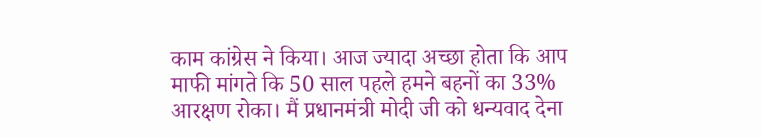काम कांग्रेस ने किया। आज ज्यादा अच्छा होता कि आप माफी मांगते कि 50 साल पहले हमने बहनों का 33% आरक्षण रोका। मैं प्रधानमंत्री मोदी जी को धन्यवाद देना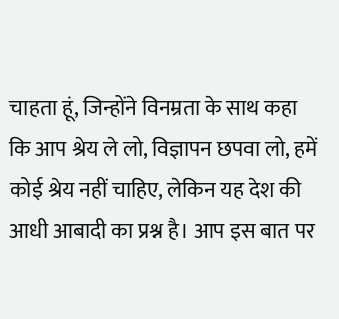चाहता हूं, जिन्होंने विनम्रता के साथ कहा कि आप श्रेय ले लो, विज्ञापन छपवा लो, हमें कोई श्रेय नहीं चाहिए, लेकिन यह देश की आधी आबादी का प्रश्न है। आप इस बात पर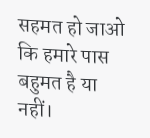सहमत हो जाओ कि हमारे पास बहुमत है या नहीं।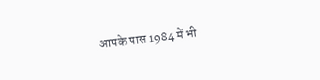आपके पास 1984 में भी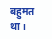बहुमत था।